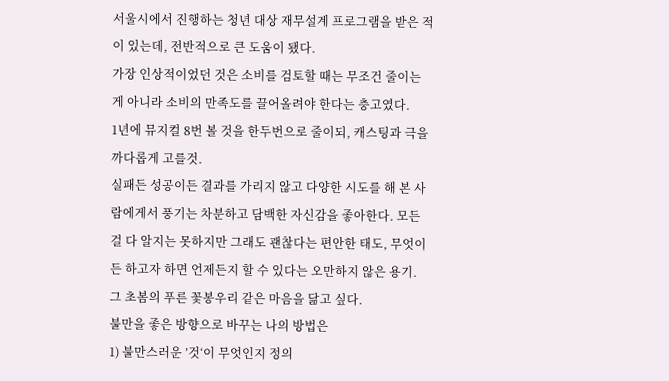서울시에서 진행하는 청년 대상 재무설계 프로그램을 받은 적이 있는데, 전반적으로 큰 도움이 됐다.
가장 인상적이었던 것은 소비를 검토할 때는 무조건 줄이는 게 아니라 소비의 만족도를 끌어올려야 한다는 충고였다.
1년에 뮤지컬 8번 볼 것을 한두번으로 줄이되, 캐스팅과 극을 까다롭게 고를것.
실패든 성공이든 결과를 가리지 않고 다양한 시도를 해 본 사람에게서 풍기는 차분하고 담백한 자신감을 좋아한다. 모든 걸 다 알지는 못하지만 그래도 괜찮다는 편안한 태도, 무엇이든 하고자 하면 언제든지 할 수 있다는 오만하지 않은 용기. 그 초봄의 푸른 꽃봉우리 같은 마음을 닮고 싶다.
불만을 좋은 방향으로 바꾸는 나의 방법은
1) 불만스러운 ’것‘이 무엇인지 정의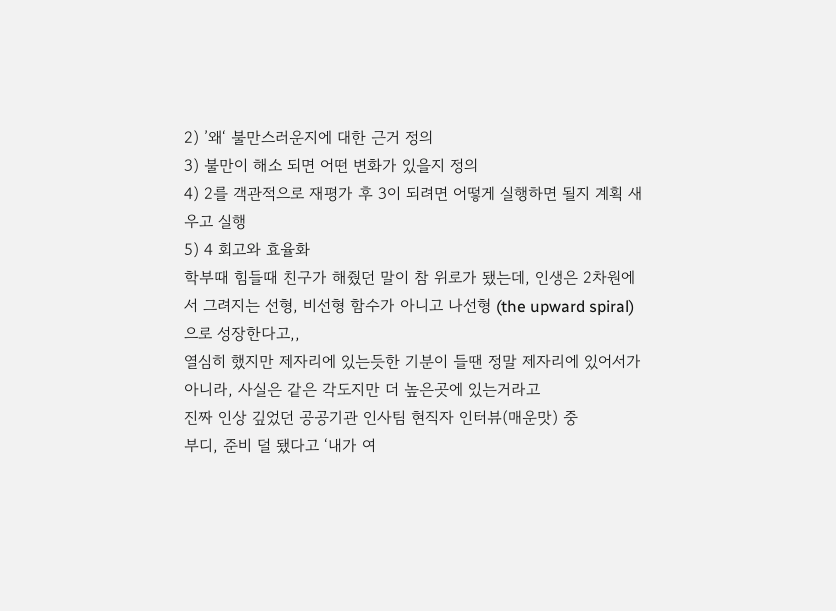2) ’왜‘ 불만스러운지에 대한 근거 정의
3) 불만이 해소 되면 어떤 변화가 있을지 정의
4) 2를 객관적으로 재평가 후 3이 되려면 어떻게 실행하면 될지 계획 새우고 실행
5) 4 회고와 효율화
학부때 힘들때 친구가 해줬던 말이 참 위로가 됐는데, 인생은 2차원에서 그려지는 선형, 비선형 함수가 아니고 나선형 (the upward spiral)으로 성장한다고,,
열심히 했지만 제자리에 있는듯한 기분이 들땐 정말 제자리에 있어서가 아니라, 사실은 같은 각도지만 더 높은곳에 있는거라고
진짜 인상 깊었던 공공기관 인사팀 현직자 인터뷰(매운맛) 중
부디, 준비 덜 됐다고 ‘내가 여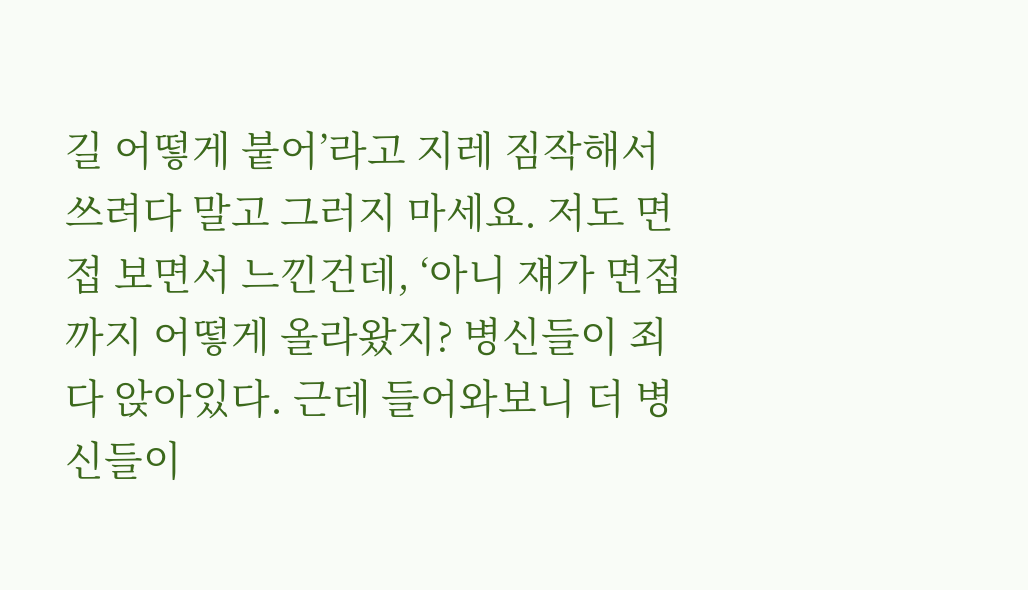길 어떻게 붙어’라고 지레 짐작해서 쓰려다 말고 그러지 마세요. 저도 면접 보면서 느낀건데, ‘아니 쟤가 면접까지 어떻게 올라왔지? 병신들이 죄다 앉아있다. 근데 들어와보니 더 병신들이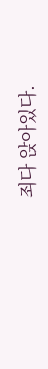죄다 앉아있다.